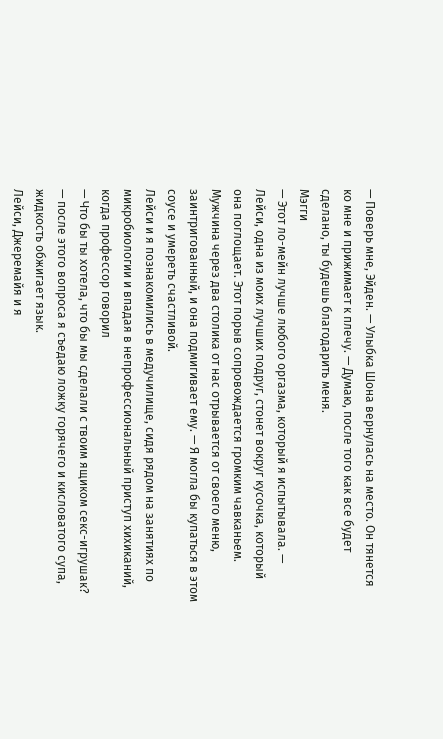— Поверь мне, Эйден. — Улыбка Шона вернулась на место. Он тянется ко мне и прижимает к плечу. — Думаю, после того как все будет сделано, ты будешь благодарить меня.
Мэгги
— Этот ло-мейн лучше любого оргазма, который я испытывала. — Лейси, одна из моих лучших подруг, стонет вокруг кусочка, который она поглощает. Этот порыв сопровождается громким чавканьем. Мужчина через два столика от нас отрывается от своего меню, заинтригованный, и она подмигивает ему. — Я могла бы купаться в этом соусе и умереть счастливой.
Лейси и я познакомились в медучилище, сидя рядом на занятиях по микробиологии и впадая в непрофессиональный приступ хихиканий, когда профессор говорил
— Что бы ты хотела, что бы мы сделали с твоим ящиком секс-игрушак? — после этого вопроса я съедаю ложку горячего и кисловатого супа, жидкость обжигает язык.
Лейси, Джеремайя и я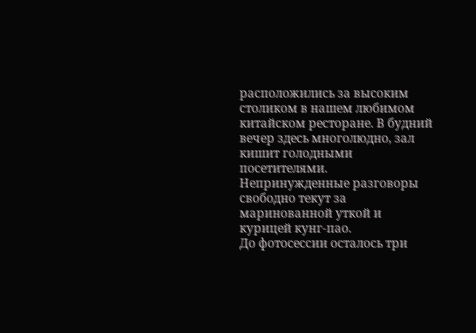расположились за высоким столиком в нашем любимом китайском ресторане. В будний вечер здесь многолюдно, зал кишит голодными посетителями. Непринужденные разговоры свободно текут за маринованной уткой и курицей кунг-пао.
До фотосессии осталось три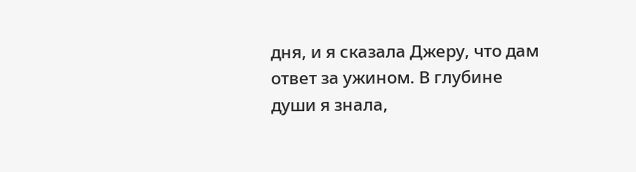дня, и я сказала Джеру, что дам ответ за ужином. В глубине души я знала,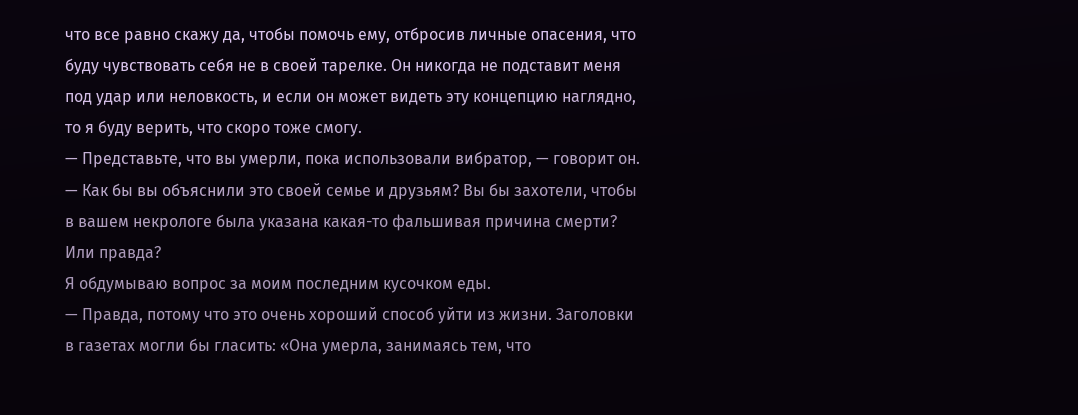что все равно скажу да, чтобы помочь ему, отбросив личные опасения, что буду чувствовать себя не в своей тарелке. Он никогда не подставит меня под удар или неловкость, и если он может видеть эту концепцию наглядно, то я буду верить, что скоро тоже смогу.
— Представьте, что вы умерли, пока использовали вибратор, — говорит он. — Как бы вы объяснили это своей семье и друзьям? Вы бы захотели, чтобы в вашем некрологе была указана какая-то фальшивая причина смерти? Или правда?
Я обдумываю вопрос за моим последним кусочком еды.
— Правда, потому что это очень хороший способ уйти из жизни. Заголовки в газетах могли бы гласить: «Она умерла, занимаясь тем, что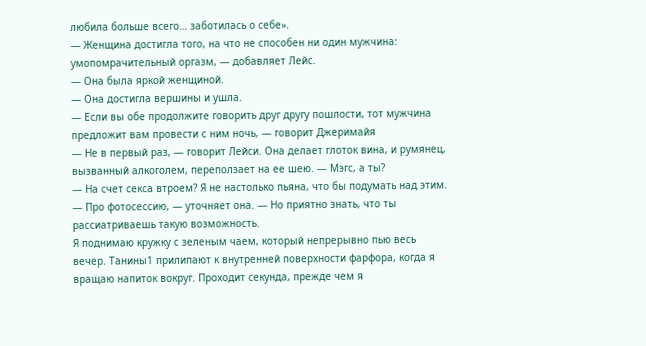любила больше всего… заботилась о себе».
— Женщина достигла того, на что не способен ни один мужчина: умопомрачительный оргазм, — добавляет Лейс.
— Она была яркой женщиной.
— Она достигла вершины и ушла.
— Если вы обе продолжите говорить друг другу пошлости, тот мужчина предложит вам провести с ним ночь, — говорит Джеримайя
— Не в первый раз, — говорит Лейси. Она делает глоток вина, и румянец, вызванный алкоголем, переползает на ее шею. — Мэгс, а ты?
— На счет секса втроем? Я не настолько пьяна, что бы подумать над этим.
— Про фотосессию, — уточняет она. — Но приятно знать, что ты рассиатриваешь такую возможность.
Я поднимаю кружку с зеленым чаем, который непрерывно пью весь вечер. Танины1 прилипают к внутренней поверхности фарфора, когда я вращаю напиток вокруг. Проходит секунда, прежде чем я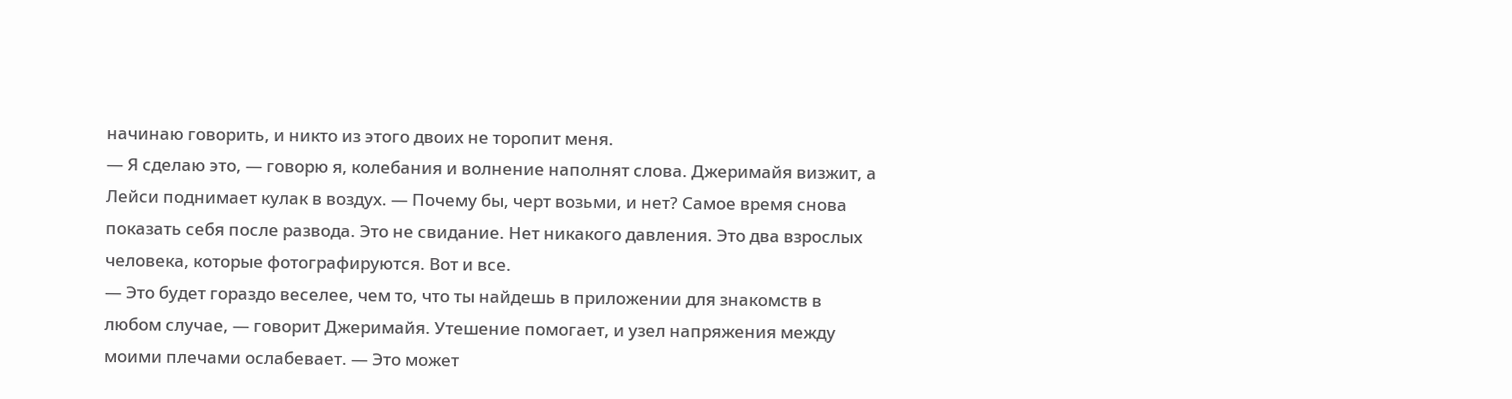начинаю говорить, и никто из этого двоих не торопит меня.
— Я сделаю это, — говорю я, колебания и волнение наполнят слова. Джеримайя визжит, а Лейси поднимает кулак в воздух. — Почему бы, черт возьми, и нет? Самое время снова показать себя после развода. Это не свидание. Нет никакого давления. Это два взрослых человека, которые фотографируются. Вот и все.
— Это будет гораздо веселее, чем то, что ты найдешь в приложении для знакомств в любом случае, — говорит Джеримайя. Утешение помогает, и узел напряжения между моими плечами ослабевает. — Это может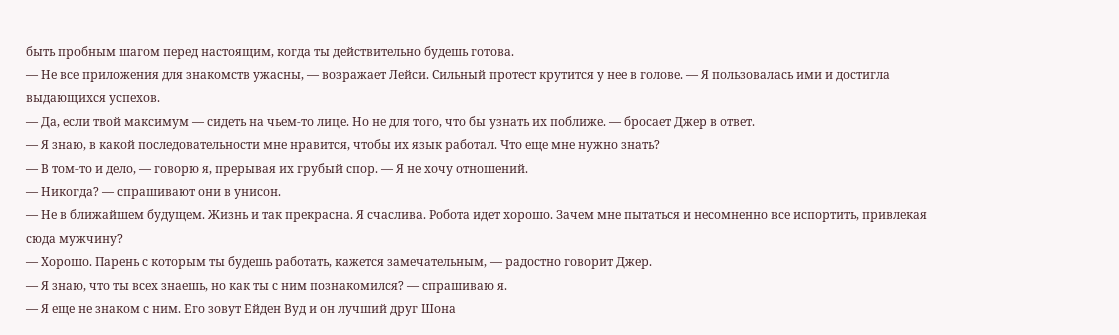быть пробным шагом перед настоящим, когда ты действительно будешь готова.
— Не все приложения для знакомств ужасны, — возражает Лейси. Сильный протест крутится у нее в голове. — Я пользовалась ими и достигла выдающихся успехов.
— Да, если твой максимум — сидеть на чьем-то лице. Но не для того, что бы узнать их поближе. — бросает Джер в ответ.
— Я знаю, в какой последовательности мне нравится, чтобы их язык работал. Что еще мне нужно знать?
— В том-то и дело, — говорю я, прерывая их грубый спор. — Я не хочу отношений.
— Никогда? — спрашивают они в унисон.
— Не в ближайшем будущем. Жизнь и так прекрасна. Я счаслива. Робота идет хорошо. Зачем мне пытаться и несомненно все испортить, привлекая сюда мужчину?
— Хорошо. Парень с которым ты будешь работать, кажется замечательным, — радостно говорит Джер.
— Я знаю, что ты всех знаешь, но как ты с ним познакомился? — спрашиваю я.
— Я еще не знаком с ним. Его зовут Ейден Вуд и он лучший друг Шона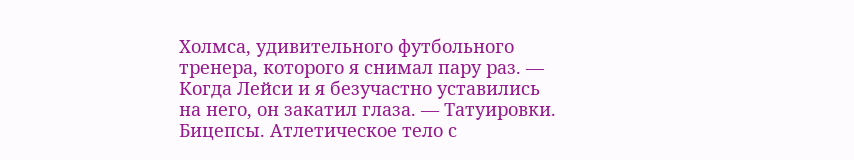Холмса, удивительного футбольного тренера, которого я снимал пару раз. — Когда Лейси и я безучастно уставились на него, он закатил глаза. — Татуировки. Бицепсы. Атлетическое тело с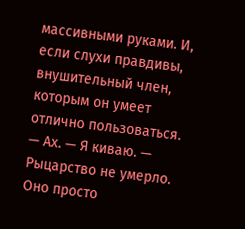массивными руками. И, если слухи правдивы, внушительный член, которым он умеет отлично пользоваться.
— Ах. — Я киваю. — Рыцарство не умерло. Оно просто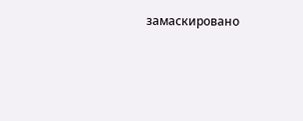замаскировано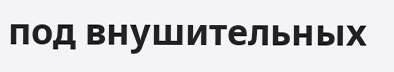под внушительных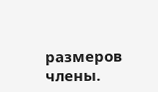размеров члены.